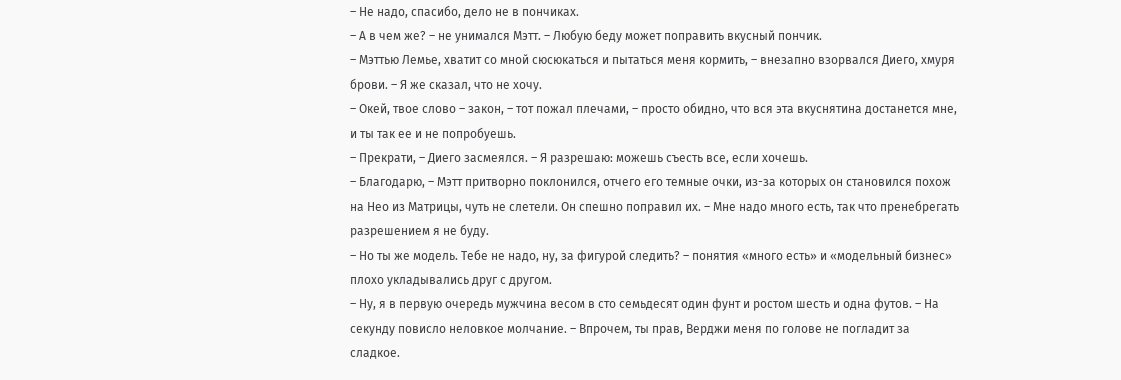– Не надо, спасибо, дело не в пончиках.
– А в чем же? – не унимался Мэтт. – Любую беду может поправить вкусный пончик.
– Мэттью Лемье, хватит со мной сюсюкаться и пытаться меня кормить, – внезапно взорвался Диего, хмуря брови. – Я же сказал, что не хочу.
– Окей, твое слово – закон, – тот пожал плечами, – просто обидно, что вся эта вкуснятина достанется мне, и ты так ее и не попробуешь.
– Прекрати, – Диего засмеялся. – Я разрешаю: можешь съесть все, если хочешь.
– Благодарю, – Мэтт притворно поклонился, отчего его темные очки, из-за которых он становился похож на Нео из Матрицы, чуть не слетели. Он спешно поправил их. – Мне надо много есть, так что пренебрегать разрешением я не буду.
– Но ты же модель. Тебе не надо, ну, за фигурой следить? – понятия «много есть» и «модельный бизнес» плохо укладывались друг с другом.
– Ну, я в первую очередь мужчина весом в сто семьдесят один фунт и ростом шесть и одна футов. – На секунду повисло неловкое молчание. – Впрочем, ты прав, Верджи меня по голове не погладит за сладкое.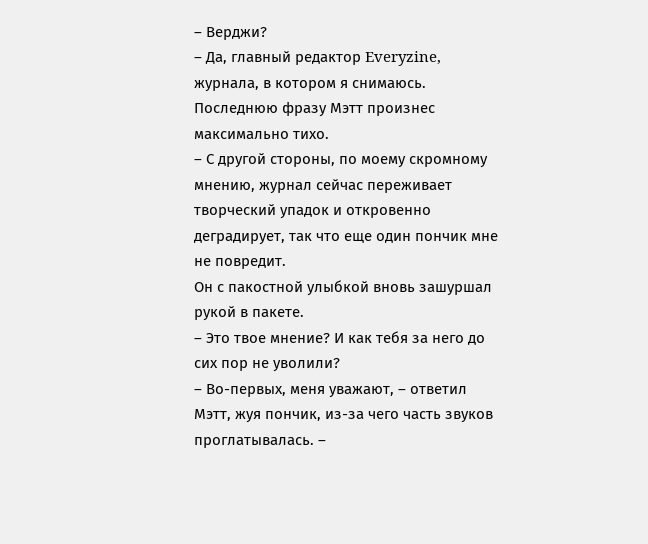– Верджи?
– Да, главный редактор Everyzine, журнала, в котором я снимаюсь.
Последнюю фразу Мэтт произнес максимально тихо.
– С другой стороны, по моему скромному мнению, журнал сейчас переживает творческий упадок и откровенно деградирует, так что еще один пончик мне не повредит.
Он с пакостной улыбкой вновь зашуршал рукой в пакете.
– Это твое мнение? И как тебя за него до сих пор не уволили?
– Во-первых, меня уважают, – ответил Мэтт, жуя пончик, из-за чего часть звуков проглатывалась. –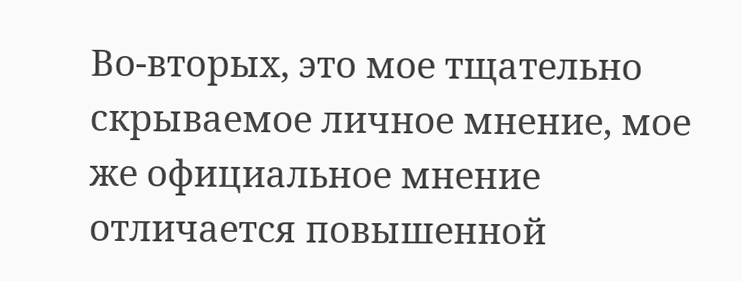Во-вторых, это мое тщательно скрываемое личное мнение, мое же официальное мнение отличается повышенной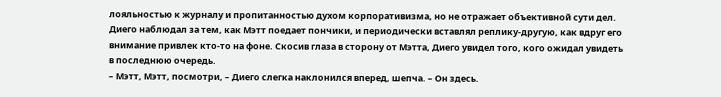лояльностью к журналу и пропитанностью духом корпоративизма, но не отражает объективной сути дел.
Диего наблюдал за тем, как Мэтт поедает пончики, и периодически вставлял реплику-другую, как вдруг его внимание привлек кто-то на фоне. Скосив глаза в сторону от Мэтта, Диего увидел того, кого ожидал увидеть в последнюю очередь.
– Мэтт, Мэтт, посмотри, – Диего слегка наклонился вперед, шепча. – Он здесь.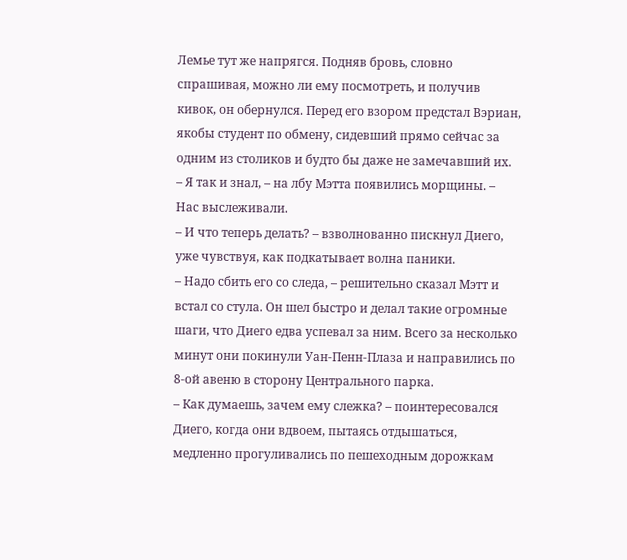Лемье тут же напрягся. Подняв бровь, словно спрашивая, можно ли ему посмотреть, и получив кивок, он обернулся. Перед его взором предстал Вэриан, якобы студент по обмену, сидевший прямо сейчас за одним из столиков и будто бы даже не замечавший их.
– Я так и знал, – на лбу Мэтта появились морщины. – Нас выслеживали.
– И что теперь делать? – взволнованно пискнул Диего, уже чувствуя, как подкатывает волна паники.
– Надо сбить его со следа, – решительно сказал Мэтт и встал со стула. Он шел быстро и делал такие огромные шаги, что Диего едва успевал за ним. Всего за несколько минут они покинули Уан-Пенн-Плаза и направились по 8-ой авеню в сторону Центрального парка.
– Как думаешь, зачем ему слежка? – поинтересовался Диего, когда они вдвоем, пытаясь отдышаться, медленно прогуливались по пешеходным дорожкам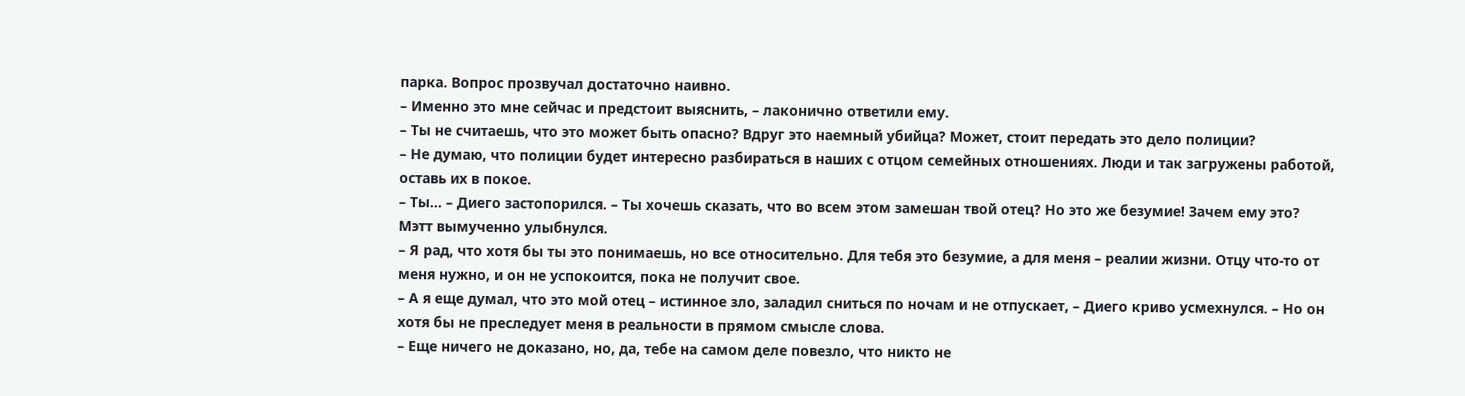парка. Вопрос прозвучал достаточно наивно.
– Именно это мне сейчас и предстоит выяснить, – лаконично ответили ему.
– Ты не считаешь, что это может быть опасно? Вдруг это наемный убийца? Может, стоит передать это дело полиции?
– Не думаю, что полиции будет интересно разбираться в наших с отцом семейных отношениях. Люди и так загружены работой, оставь их в покое.
– Ты… – Диего застопорился. – Ты хочешь сказать, что во всем этом замешан твой отец? Но это же безумие! Зачем ему это?
Мэтт вымученно улыбнулся.
– Я рад, что хотя бы ты это понимаешь, но все относительно. Для тебя это безумие, а для меня – реалии жизни. Отцу что-то от меня нужно, и он не успокоится, пока не получит свое.
– А я еще думал, что это мой отец – истинное зло, заладил сниться по ночам и не отпускает, – Диего криво усмехнулся. – Но он хотя бы не преследует меня в реальности в прямом смысле слова.
– Еще ничего не доказано, но, да, тебе на самом деле повезло, что никто не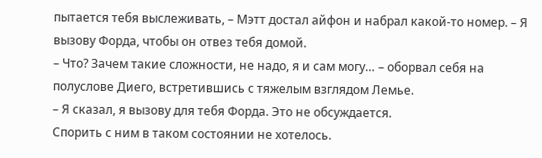пытается тебя выслеживать, – Мэтт достал айфон и набрал какой-то номер. – Я вызову Форда, чтобы он отвез тебя домой.
– Что? Зачем такие сложности, не надо, я и сам могу… – оборвал себя на полуслове Диего, встретившись с тяжелым взглядом Лемье.
– Я сказал, я вызову для тебя Форда. Это не обсуждается.
Спорить с ним в таком состоянии не хотелось.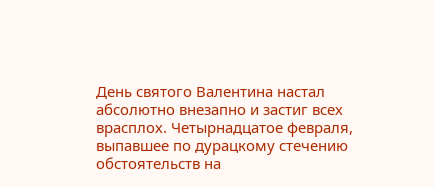День святого Валентина настал абсолютно внезапно и застиг всех врасплох. Четырнадцатое февраля, выпавшее по дурацкому стечению обстоятельств на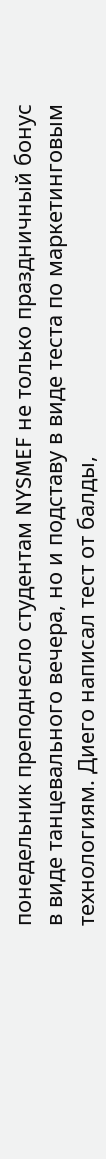понедельник преподнесло студентам NYSMEF не только праздничный бонус в виде танцевального вечера, но и подставу в виде теста по маркетинговым технологиям. Диего написал тест от балды,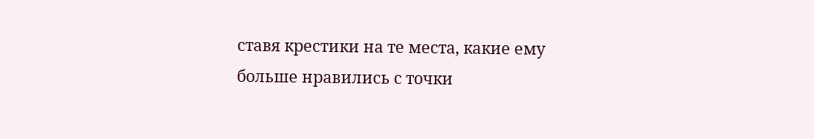ставя крестики на те места, какие ему больше нравились с точки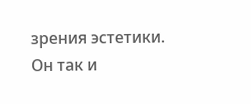зрения эстетики. Он так и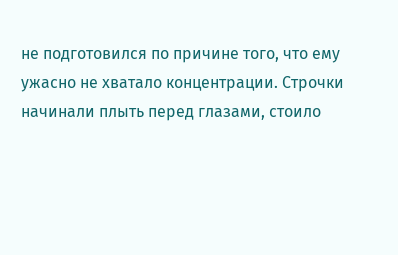не подготовился по причине того, что ему ужасно не хватало концентрации. Строчки начинали плыть перед глазами, стоило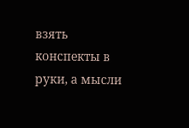взять конспекты в руки, а мысли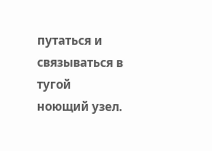путаться и связываться в тугой ноющий узел.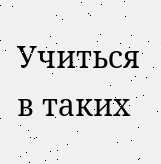Учиться в таких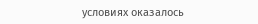условиях оказалось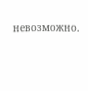невозможно.